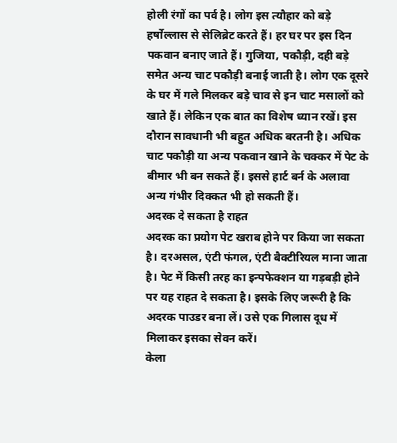होली रंगों का पर्व है। लोग इस त्यौहार को बड़े हर्षोल्लास से सेलिब्रेट करते हैं। हर घर पर इस दिन पकवान बनाए जाते हैं। गुजिया, पकौड़ी, दही बड़े समेत अन्य चाट पकौड़ी बनाई जाती है। लोग एक दूसरे के घर में गले मिलकर बड़े चाव से इन चाट मसालों को खाते हैं। लेकिन एक बात का विशेष ध्यान रखें। इस दौरान सावधानी भी बहुत अधिक बरतनी है। अधिक चाट पकौड़ी या अन्य पकवान खाने के चक्कर में पेट के बीमार भी बन सकते हैं। इससे हार्ट बर्न के अलावा अन्य गंभीर दिक्कत भी हो सकती हैं।
अदरक दे सकता है राहत
अदरक का प्रयोग पेट खराब होने पर किया जा सकता है। दरअसल, एंटी फंगल, एंटी बैक्टीरियल माना जाता है। पेट में किसी तरह का इन्पफेक्शन या गड़बड़ी होने पर यह राहत दे सकता है। इसके लिए जरूरी है कि अदरक पाउडर बना लें। उसे एक गिलास दूध में मिलाकर इसका सेवन करें।
केला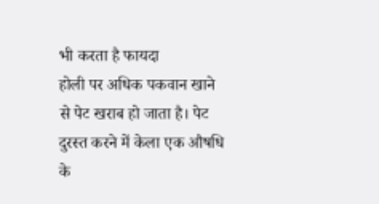भी करता है फायदा
होली पर अधिक पकवान खाने से पेट खराब हो जाता है। पेट दुरस्त करने में केला एक औषधि के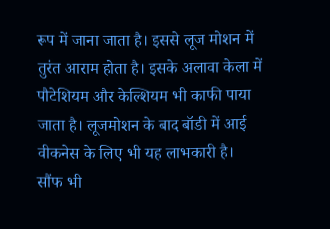रूप में जाना जाता है। इससे लूज मोशन में तुरंत आराम होता है। इसके अलावा केला में पौटेशियम और केल्शियम भी काफी पाया जाता है। लूजमोशन के बाद बॉडी में आई वीकनेस के लिए भी यह लाभकारी है।
सौंफ भी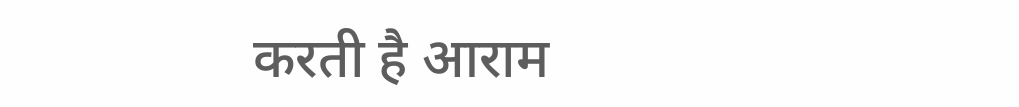करती है आराम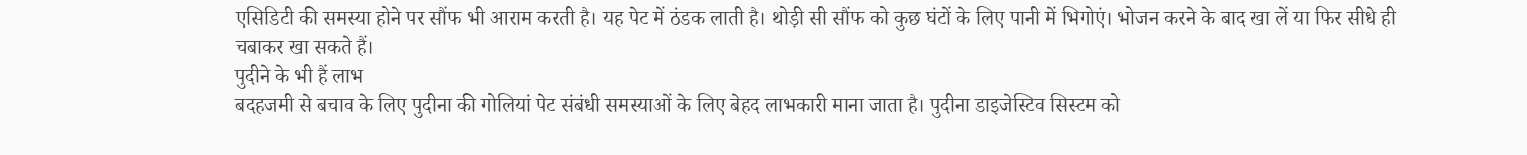एसिडिटी की समस्या होने पर सौंफ भी आराम करती है। यह पेट में ठंडक लाती है। थोड़ी सी सौंफ को कुछ घंटों के लिए पानी में भिगोएं। भोजन करने के बाद खा लें या फिर सीधे ही चबाकर खा सकते हैं।
पुदीने के भी हैं लाभ
बदहजमी से बचाव के लिए पुदीना की गोलियां पेट संबंधी समस्याओं के लिए बेहद लाभकारी माना जाता है। पुदीना डाइजेस्टिव सिस्टम को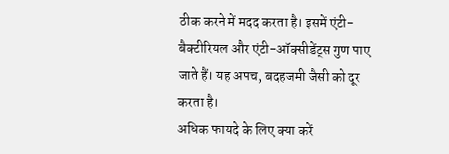ठीक करने में मदद करता है। इसमें एंटी-बैक्टीरियल और एंटी-ऑक्सीडेंट्स गुण पाए जाते हैं। यह अपच, बदहजमी जैसी को दूर करता है।
अधिक फायदे के लिए क्या करें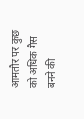आमतौर पर कुछ को अधिक गैस बनने की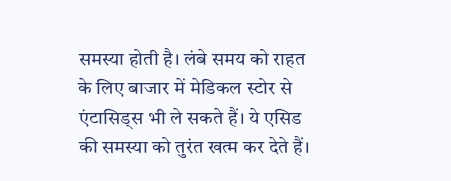समस्या होती है। लंबे समय को राहत के लिए बाजार में मेडिकल स्टोर से एंटासिड्स भी ले सकते हैं। ये एसिड की समस्या को तुरंत खत्म कर देते हैं।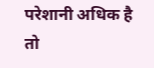परेशानी अधिक है तो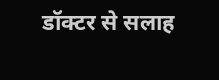डॉक्टर से सलाह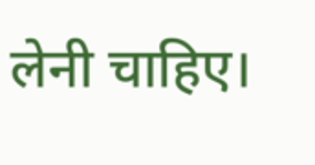लेनी चाहिए।